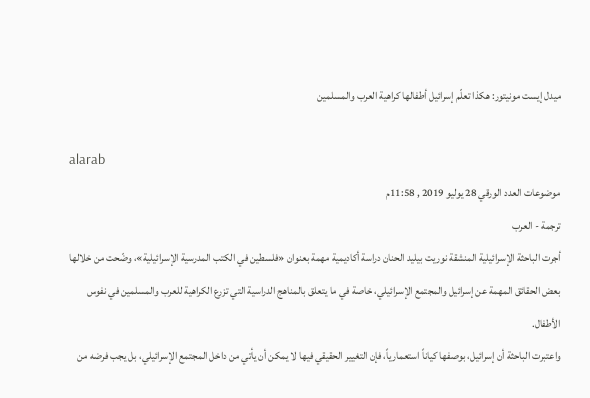ميدل إيست مونيتور: هكذا تعلّم إسرائيل أطفالها كراهية العرب والمسلمين

alarab
موضوعات العدد الورقي 28 يوليو 2019 , 11:58م
ترجمة - العرب
أجرت الباحثة الإسرائيلية المنشقة نوريت بيليد الحنان دراسة أكاديمية مهمة بعنوان «فلسطين في الكتب المدرسية الإسرائيلية»، وضّحت من خلالها بعض الحقائق المهمة عن إسرائيل والمجتمع الإسرائيلي، خاصة في ما يتعلق بالمناهج الدراسية التي تزرع الكراهية للعرب والمسلمين في نفوس الأطفال.
واعتبرت الباحثة أن إسرائيل، بوصفها كياناً استعمارياً، فإن التغيير الحقيقي فيها لا يمكن أن يأتي من داخل المجتمع الإسرائيلي، بل يجب فرضه من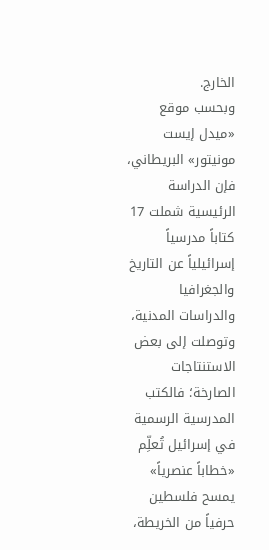الخارج.
وبحسب موقع «ميدل إيست مونيتور» البريطاني، فإن الدراسة الرئيسية شملت 17 كتاباً مدرسياً إسرائيلياً عن التاريخ والجغرافيا والدراسات المدنية، وتوصلت إلى بعض الاستنتاجات الصارخة؛ فالكتب المدرسية الرسمية في إسرائيل تُعلِّم «خطاباً عنصرياً» يمسح فلسطين حرفياً من الخريطة،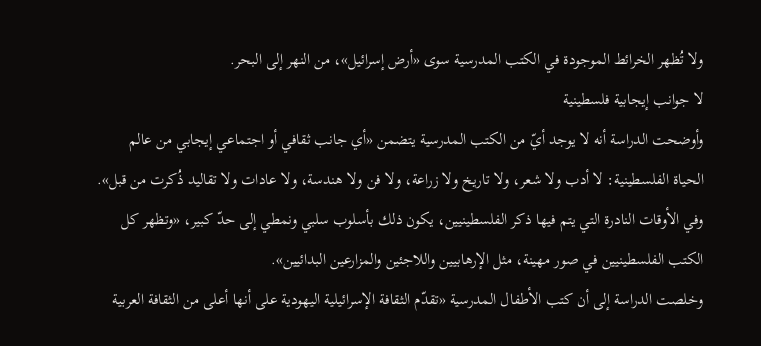ولا تُظهر الخرائط الموجودة في الكتب المدرسية سوى «أرض إسرائيل»، من النهر إلى البحر.
لا جوانب إيجابية فلسطينية
وأوضحت الدراسة أنه لا يوجد أيّ من الكتب المدرسية يتضمن «أي جانب ثقافي أو اجتماعي إيجابي من عالم الحياة الفلسطينية: لا أدب ولا شعر، ولا تاريخ ولا زراعة، ولا فن ولا هندسة، ولا عادات ولا تقاليد ذُكرت من قبل».
وفي الأوقات النادرة التي يتم فيها ذكر الفلسطينيين، يكون ذلك بأسلوب سلبي ونمطي إلى حدّ كبير، «وتظهر كل الكتب الفلسطينيين في صور مهينة، مثل الإرهابيين واللاجئين والمزارعين البدائيين».
وخلصت الدراسة إلى أن كتب الأطفال المدرسية «تقدّم الثقافة الإسرائيلية اليهودية على أنها أعلى من الثقافة العربية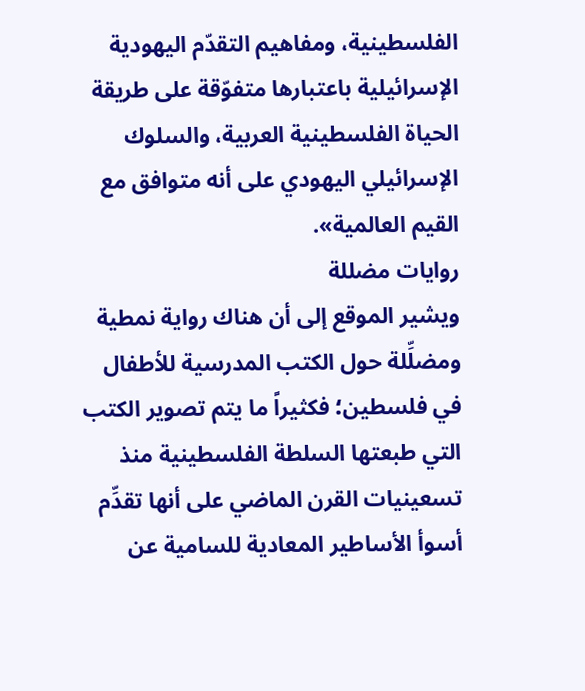الفلسطينية، ومفاهيم التقدّم اليهودية الإسرائيلية باعتبارها متفوّقة على طريقة الحياة الفلسطينية العربية، والسلوك الإسرائيلي اليهودي على أنه متوافق مع القيم العالمية».
روايات مضللة
ويشير الموقع إلى أن هناك رواية نمطية ومضلِّلة حول الكتب المدرسية للأطفال في فلسطين؛ فكثيراً ما يتم تصوير الكتب التي طبعتها السلطة الفلسطينية منذ تسعينيات القرن الماضي على أنها تقدِّم أسوأ الأساطير المعادية للسامية عن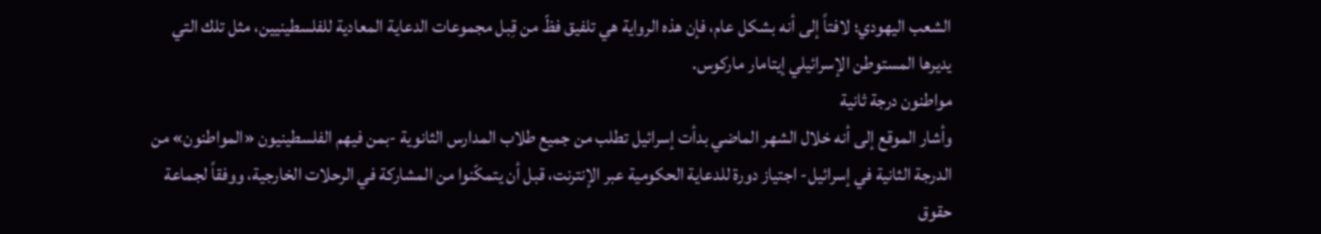الشعب اليهودي؛ لافتاً إلى أنه بشكل عام، فإن هذه الرواية هي تلفيق فظّ من قِبل مجموعات الدعاية المعادية للفلسطينيين، مثل تلك التي يديرها المستوطن الإسرائيلي إيتامار ماركوس.
مواطنون درجة ثانية
وأشار الموقع إلى أنه خلال الشهر الماضي بدأت إسرائيل تطلب من جميع طلاب المدارس الثانوية -بمن فيهم الفلسطينيون «المواطنون» من الدرجة الثانية في إسرائيل- اجتياز دورة للدعاية الحكومية عبر الإنترنت، قبل أن يتمكّنوا من المشاركة في الرحلات الخارجية، ووفقاً لجماعة حقوق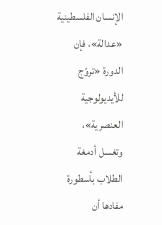الإنسان الفلسطينية «عدالة»، فإن الدورة «تروّج للأيديولوجية العنصرية»، وتغسل أدمغة الطلاب بأسطورة مفادها أن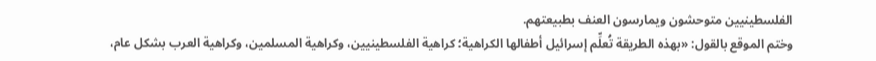الفلسطينيين متوحشون ويمارسون العنف بطبيعتهم.
وختم الموقع بالقول: «بهذه الطريقة تُعلِّم إسرائيل أطفالها الكراهية؛ كراهية الفلسطينيين، وكراهية المسلمين، وكراهية العرب بشكل عام،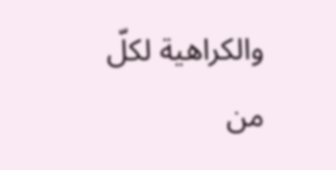والكراهية لكلّ من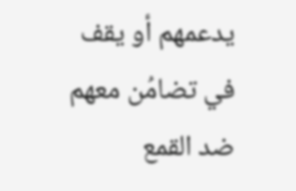يدعمهم أو يقف في تضامُن معهم ضد القمع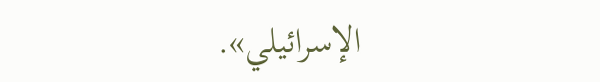الإسرائيلي».